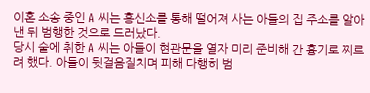이혼 소송 중인 A 씨는 흥신소를 통해 떨어져 사는 아들의 집 주소를 알아낸 뒤 범행한 것으로 드러났다.
당시 술에 취한 A 씨는 아들이 현관문을 열자 미리 준비해 간 흉기로 찌르려 했다. 아들이 뒷걸음질치며 피해 다행히 범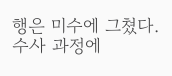행은 미수에 그쳤다.
수사 과정에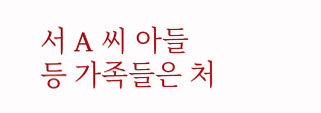서 A 씨 아들 등 가족들은 처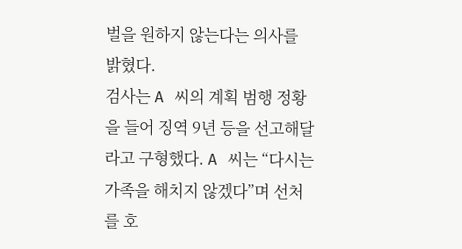벌을 원하지 않는다는 의사를 밝혔다.
검사는 A 씨의 계획 범행 정황을 들어 징역 9년 등을 선고해달라고 구형했다. A 씨는 “다시는 가족을 해치지 않겠다”며 선처를 호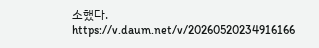소했다.
https://v.daum.net/v/20260520234916166